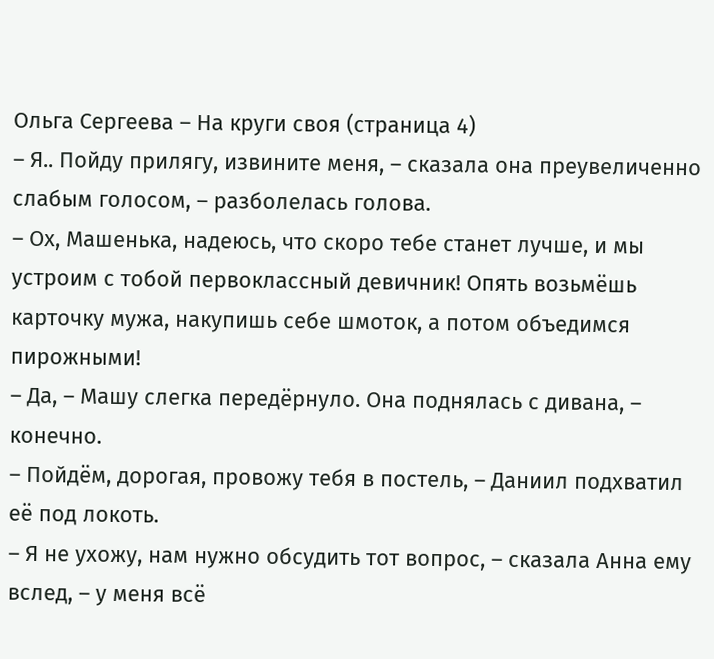Ольга Сергеева – На круги своя (страница 4)
– Я.. Пойду прилягу, извините меня, – сказала она преувеличенно слабым голосом, – разболелась голова.
– Ох, Машенька, надеюсь, что скоро тебе станет лучше, и мы устроим с тобой первоклассный девичник! Опять возьмёшь карточку мужа, накупишь себе шмоток, а потом объедимся пирожными!
– Да, – Машу слегка передёрнуло. Она поднялась с дивана, – конечно.
– Пойдём, дорогая, провожу тебя в постель, – Даниил подхватил её под локоть.
– Я не ухожу, нам нужно обсудить тот вопрос, – сказала Анна ему вслед, – у меня всё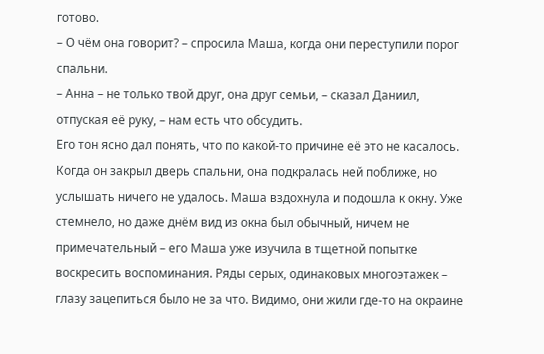готово.
– О чём она говорит? – спросила Маша, когда они переступили порог спальни.
– Анна – не только твой друг, она друг семьи, – сказал Даниил, отпуская её руку, – нам есть что обсудить.
Его тон ясно дал понять, что по какой-то причине её это не касалось. Когда он закрыл дверь спальни, она подкралась ней поближе, но услышать ничего не удалось. Маша вздохнула и подошла к окну. Уже стемнело, но даже днём вид из окна был обычный, ничем не примечательный – его Маша уже изучила в тщетной попытке воскресить воспоминания. Ряды серых, одинаковых многоэтажек – глазу зацепиться было не за что. Видимо, они жили где-то на окраине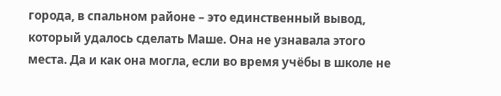города, в спальном районе – это единственный вывод, который удалось сделать Маше. Она не узнавала этого места. Да и как она могла, если во время учёбы в школе не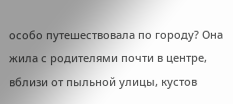особо путешествовала по городу? Она жила с родителями почти в центре, вблизи от пыльной улицы, кустов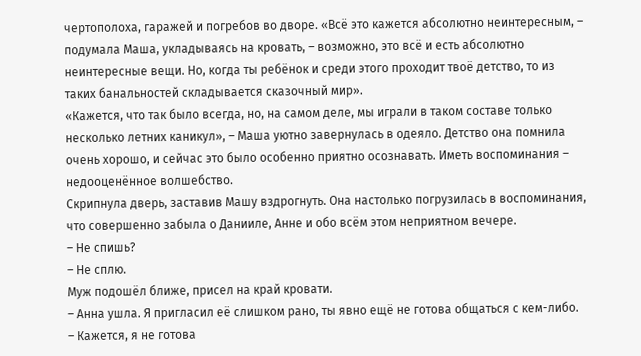чертополоха, гаражей и погребов во дворе. «Всё это кажется абсолютно неинтересным, – подумала Маша, укладываясь на кровать, – возможно, это всё и есть абсолютно неинтересные вещи. Но, когда ты ребёнок и среди этого проходит твоё детство, то из таких банальностей складывается сказочный мир».
«Кажется, что так было всегда, но, на самом деле, мы играли в таком составе только несколько летних каникул», – Маша уютно завернулась в одеяло. Детство она помнила очень хорошо, и сейчас это было особенно приятно осознавать. Иметь воспоминания – недооценённое волшебство.
Скрипнула дверь, заставив Машу вздрогнуть. Она настолько погрузилась в воспоминания, что совершенно забыла о Данииле, Анне и обо всём этом неприятном вечере.
– Не спишь?
– Не сплю.
Муж подошёл ближе, присел на край кровати.
– Анна ушла. Я пригласил её слишком рано, ты явно ещё не готова общаться с кем-либо.
– Кажется, я не готова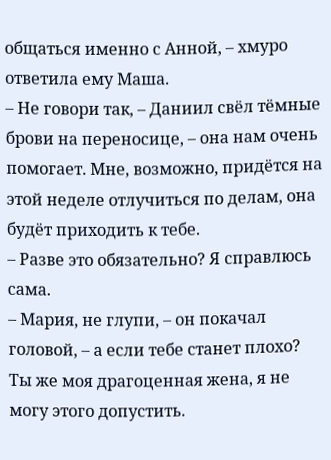общаться именно с Анной, – хмуро ответила ему Маша.
– Не говори так, – Даниил свёл тёмные брови на переносице, – она нам очень помогает. Мне, возможно, придётся на этой неделе отлучиться по делам, она будёт приходить к тебе.
– Разве это обязательно? Я справлюсь сама.
– Мария, не глупи, – он покачал головой, – а если тебе станет плохо? Ты же моя драгоценная жена, я не могу этого допустить.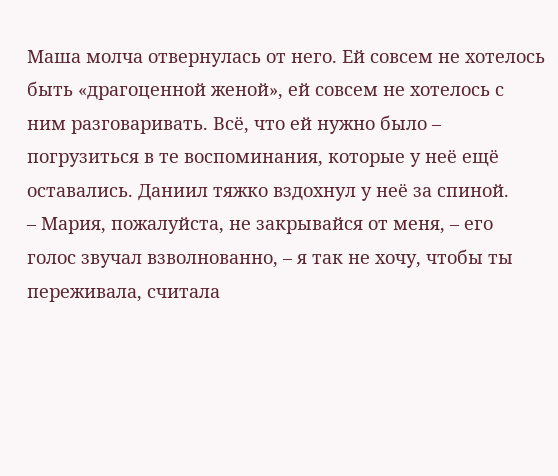Маша молча отвернулась от него. Ей совсем не хотелось быть «драгоценной женой», ей совсем не хотелось с ним разговаривать. Всё, что ей нужно было – погрузиться в те воспоминания, которые у неё ещё оставались. Даниил тяжко вздохнул у неё за спиной.
– Мария, пожалуйста, не закрывайся от меня, – его голос звучал взволнованно, – я так не хочу, чтобы ты переживала, считала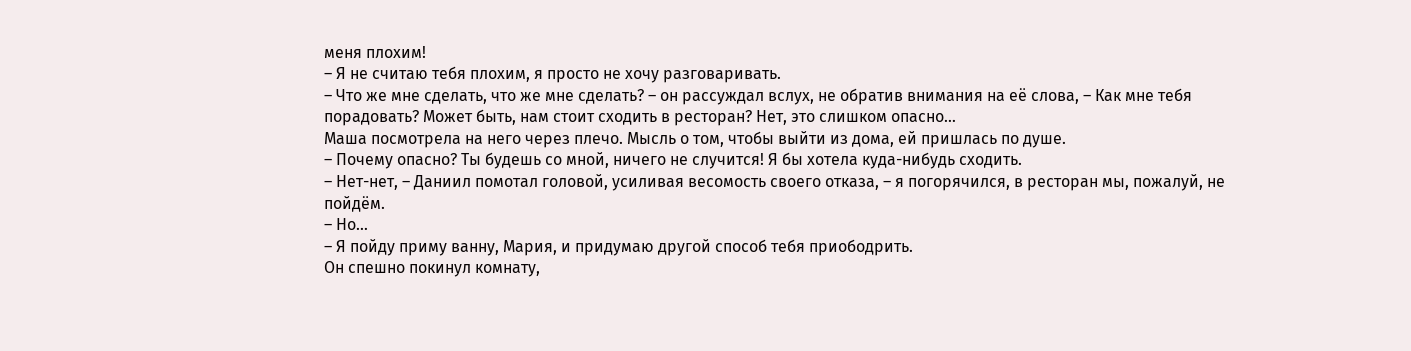меня плохим!
– Я не считаю тебя плохим, я просто не хочу разговаривать.
– Что же мне сделать, что же мне сделать? – он рассуждал вслух, не обратив внимания на её слова, – Как мне тебя порадовать? Может быть, нам стоит сходить в ресторан? Нет, это слишком опасно…
Маша посмотрела на него через плечо. Мысль о том, чтобы выйти из дома, ей пришлась по душе.
– Почему опасно? Ты будешь со мной, ничего не случится! Я бы хотела куда-нибудь сходить.
– Нет-нет, – Даниил помотал головой, усиливая весомость своего отказа, – я погорячился, в ресторан мы, пожалуй, не пойдём.
– Но…
– Я пойду приму ванну, Мария, и придумаю другой способ тебя приободрить.
Он спешно покинул комнату,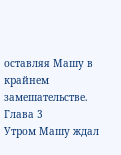оставляя Машу в крайнем замешательстве.
Глава 3
Утром Машу ждал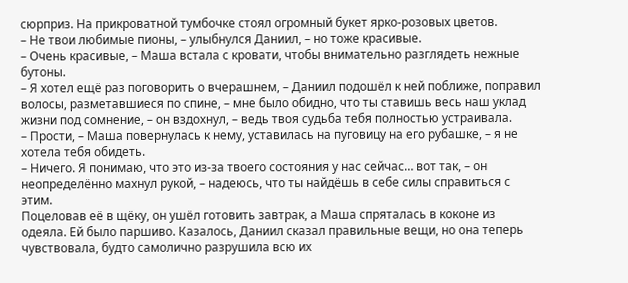сюрприз. На прикроватной тумбочке стоял огромный букет ярко-розовых цветов.
– Не твои любимые пионы, – улыбнулся Даниил, – но тоже красивые.
– Очень красивые, – Маша встала с кровати, чтобы внимательно разглядеть нежные бутоны.
– Я хотел ещё раз поговорить о вчерашнем, – Даниил подошёл к ней поближе, поправил волосы, разметавшиеся по спине, – мне было обидно, что ты ставишь весь наш уклад жизни под сомнение, – он вздохнул, – ведь твоя судьба тебя полностью устраивала.
– Прости, – Маша повернулась к нему, уставилась на пуговицу на его рубашке, – я не хотела тебя обидеть.
– Ничего. Я понимаю, что это из-за твоего состояния у нас сейчас… вот так, – он неопределённо махнул рукой, – надеюсь, что ты найдёшь в себе силы справиться с этим.
Поцеловав её в щёку, он ушёл готовить завтрак, а Маша спряталась в коконе из одеяла. Ей было паршиво. Казалось, Даниил сказал правильные вещи, но она теперь чувствовала, будто самолично разрушила всю их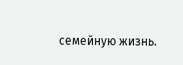семейную жизнь.